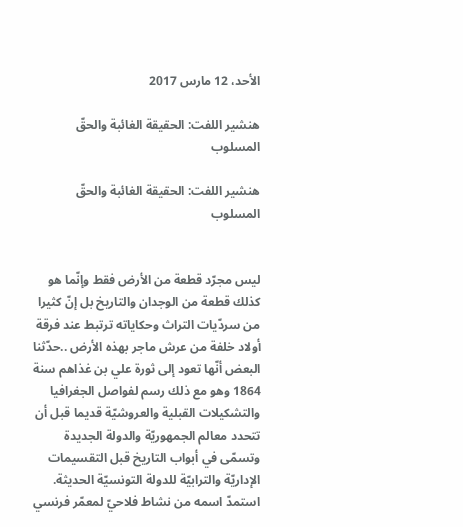الأحد، 12 مارس 2017

هنشير اللفت: الحقيقة الغائبة والحقّ المسلوب

هنشير اللفت: الحقيقة الغائبة والحقّ المسلوب


ليس مجرّد قطعة من الأرض فقط وإنّما هو كذلك قطعة من الوجدان والتاريخ بل إنّ كثيرا من سردّيات التراث وحكاياته ترتبط عند فرقة أولاد خلفة من عرش ماجر بهذه الأرض ..حدّثنا البعض أنّها تعود إلى ثورة علي بن غذاهم سنة 1864 وهو مع ذلك رسم لفواصل الجغرافيا والتشكيلات القبلية والعروشيّة قديما قبل أن تتحدد معالم الجمهوريّة والدولة الجديدة وتسمّى في أبواب التاريخ قبل التقسيمات الإداريّة والترابيّة للدولة التونسيّة الحديثة.
استمدّ اسمه من نشاط فلاحيّ لمعمّر فرنسي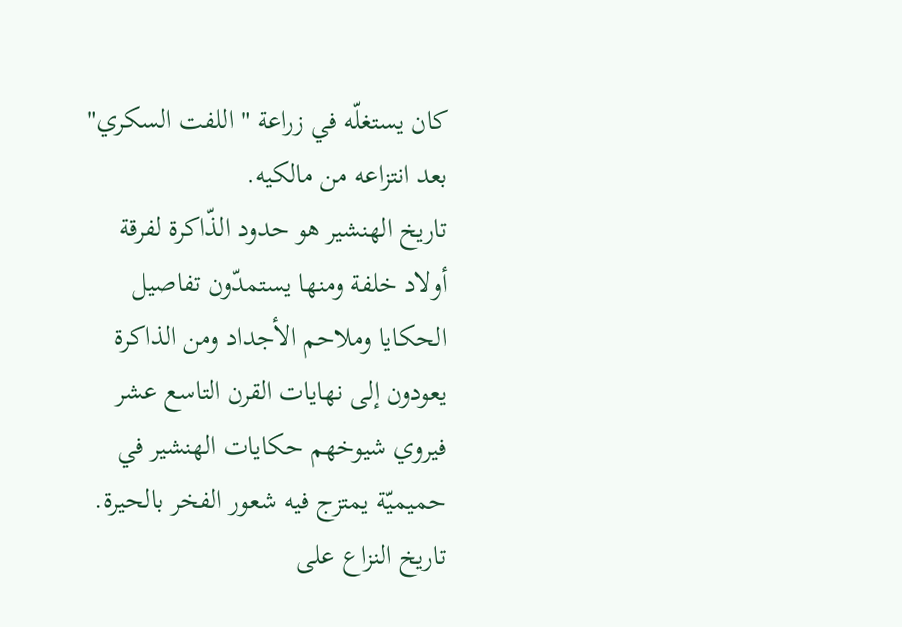كان يستغلّه في زراعة " اللفت السكري" بعد انتزاعه من مالكيه.
تاريخ الهنشير هو حدود الذّاكرة لفرقة أولاد خلفة ومنها يستمدّون تفاصيل الحكايا وملاحم الأجداد ومن الذاكرة يعودون إلى نهايات القرن التاسع عشر فيروي شيوخهم حكايات الهنشير في حميميّة يمتزج فيه شعور الفخر بالحيرة.
تاريخ النزاع على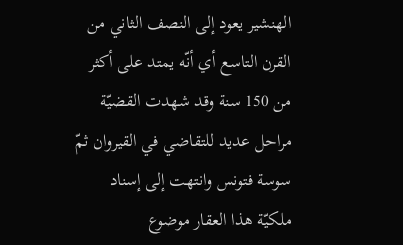الهنشير يعود إلى النصف الثاني من القرن التاسع أي أنّه يمتد على أكثر من 150 سنة وقد شهدت القضيّة مراحل عديد للتقاضي في القيروان ثمّ سوسة فتونس وانتهت إلى إسناد ملكيّة هذا العقار موضوع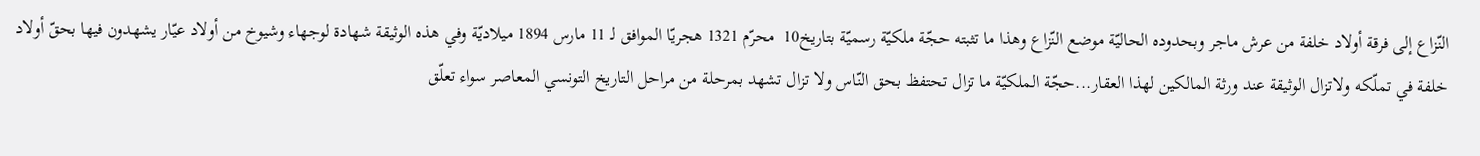النّزاع إلى فرقة أولاد خلفة من عرش ماجر وبحدوده الحاليّة موضع النّزاع وهذا ما تثبته حجّة ملكيّة رسميّة بتاريخ10  محرّم 1321 هجريّا الموافق لـ 11 مارس 1894 ميلاديّة وفي هذه الوثيقة شهادة لوجهاء وشيوخ من أولاد عيّار يشهدون فيها بحقّ أولاد خلفة في تملّكه ولاتزال الوثيقة عند ورثة المالكين لهذا العقار...حجّة الملكيّة ما تزال تحتفظ بحق النّاس ولا تزال تشهد بمرحلة من مراحل التاريخ التونسي المعاصر سواء تعلّق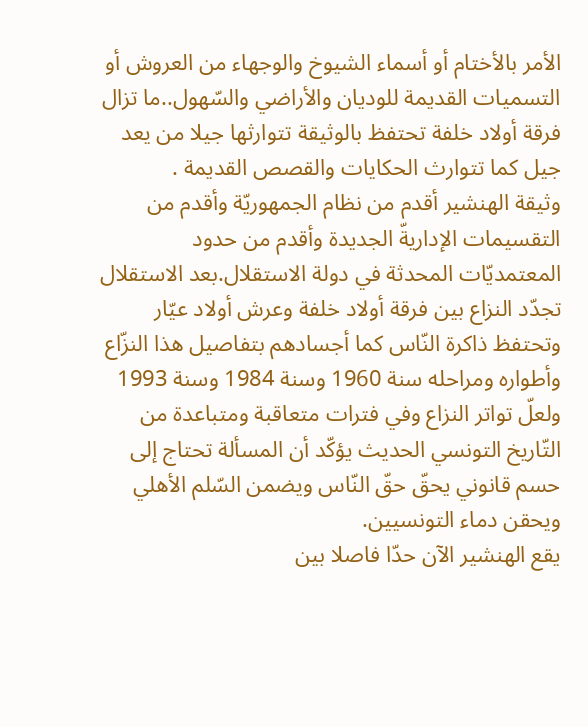الأمر بالأختام أو أسماء الشيوخ والوجهاء من العروش أو التسميات القديمة للوديان والأراضي والسّهول..ما تزال فرقة أولاد خلفة تحتفظ بالوثيقة تتوارثها جيلا من يعد جيل كما تتوارث الحكايات والقصص القديمة .
وثيقة الهنشير أقدم من نظام الجمهوريّة وأقدم من التقسيمات الإداريةّ الجديدة وأقدم من حدود المعتمديّات المحدثة في دولة الاستقلال.بعد الاستقلال تجدّد النزاع بين فرقة أولاد خلفة وعرش أولاد عيّار وتحتفظ ذاكرة النّاس كما أجسادهم بتفاصيل هذا النزّاع وأطواره ومراحله سنة 1960 وسنة 1984 وسنة 1993 ولعلّ تواتر النزاع وفي فترات متعاقبة ومتباعدة من التّاريخ التونسي الحديث يؤكّد أن المسألة تحتاج إلى حسم قانوني يحقّ حقّ النّاس ويضمن السّلم الأهلي ويحقن دماء التونسيين.
يقع الهنشير الآن حدّا فاصلا بين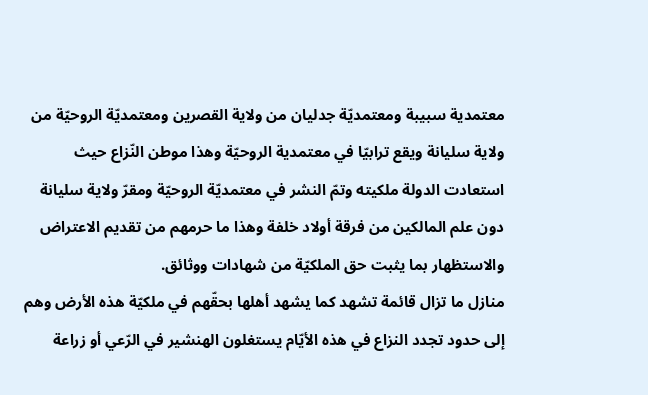معتمدية سبيبة ومعتمديّة جدليان من ولاية القصرين ومعتمديّة الروحيّة من ولاية سليانة ويقع ترابيّا في معتمدية الروحيّة وهذا موطن النّزاع حيث استعادت الدولة ملكيته وتمّ النشر في معتمديّة الروحيّة ومقرّ ولاية سليانة دون علم المالكين من فرقة أولاد خلفة وهذا ما حرمهم من تقديم الاعتراض والاستظهار بما يثبت حق الملكيّة من شهادات ووثائق.
منازل ما تزال قائمة تشهد كما يشهد أهلها بحقّهم في ملكيّة هذه الأرض وهم إلى حدود تجدد النزاع في هذه الأيّام يستغلون الهنشير في الرّعي أو زراعة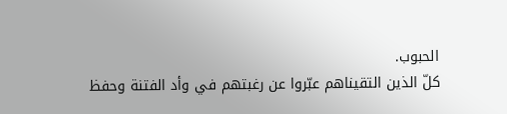الحبوب.
كلّ الذين التقيناهم عبّروا عن رغبتهم في وأد الفتنة وحفظ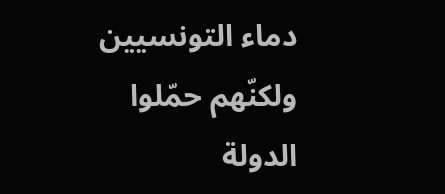دماء التونسيين ولكنّهم حمّلوا الدولة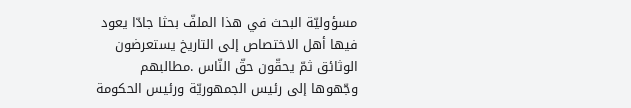مسؤوليّة البحث في هذا الملفّ بحثا جادّا يعود فيها أهل الاختصاص إلى التاريخ يستعرضون الوثائق ثمّ يحقّون حقّ النّاس .مطالبهم وجّهوها إلى رئيس الجمهوريّة ورئيس الحكومة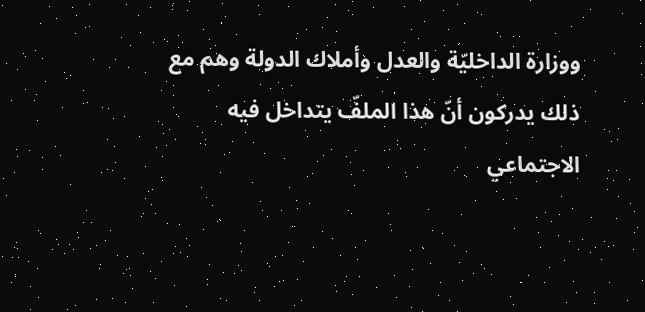ووزارة الداخليّة والعدل وأملاك الدولة وهم مع ذلك يدركون أنّ هذا الملفّ يتداخل فيه الاجتماعي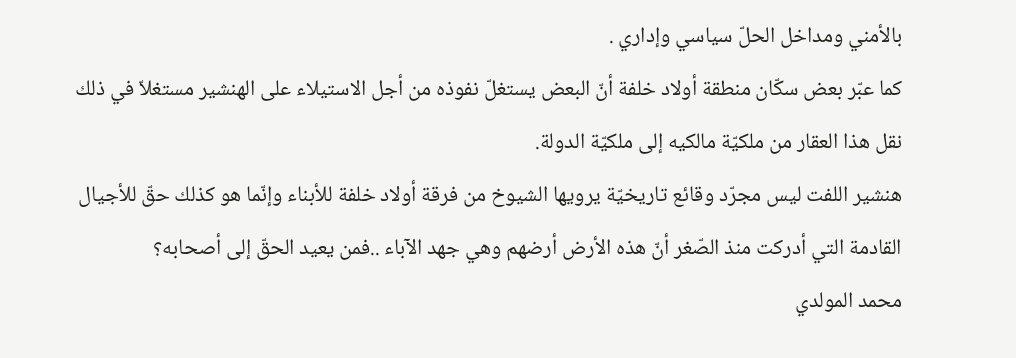بالأمني ومداخل الحلّ سياسي وإداري .
كما عبّر بعض سكّان منطقة أولاد خلفة أنّ البعض يستغلّ نفوذه من أجل الاستيلاء على الهنشير مستغلاّ في ذلك نقل هذا العقار من ملكيّة مالكيه إلى ملكيّة الدولة.
هنشير اللفت ليس مجرّد وقائع تاريخيّة يرويها الشيوخ من فرقة أولاد خلفة للأبناء وإنّما هو كذلك حقّ للأجيال القادمة التي أدركت منذ الصّغر أنّ هذه الأرض أرضهم وهي جهد الآباء ..فمن يعيد الحقّ إلى أصحابه؟
محمد المولدي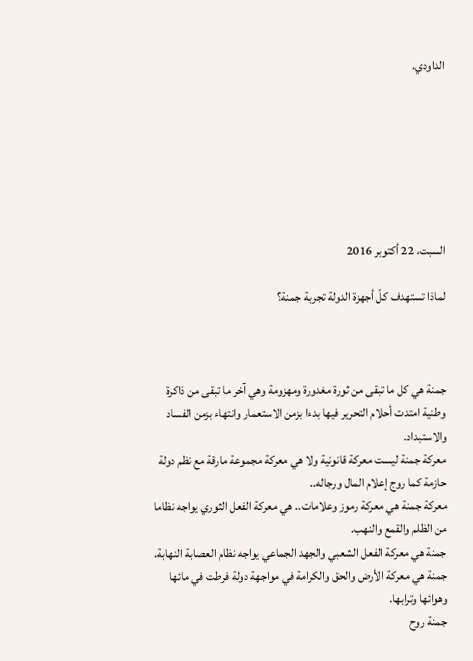الداودي.







السبت، 22 أكتوبر 2016

لماذا تستهدف كلّ أجهزة الدولة تجربة جمنة؟



جمنة هي كل ما تبقى من ثورة مغدورة ومهزومة وهي آخر ما تبقى من ذاكرة وطنية امتدت أحلام التحرير فيها بدءا بزمن الاستعمار وانتهاء بزمن الفساد والاستبداد.
معركة جمنة ليست معركة قانونية ولا هي معركة مجموعة مارقة مع نظم دولة حازمة كما روج إعلام المال ورجاله..
معركة جمنة هي معركة رموز وعلامات.. هي معركة الفعل الثوري يواجه نظاما من الظلم والقمع والنهب.
جمنة هي معركة الفعل الشعبي والجهد الجماعي يواجه نظام العصابة النهابة.
جمنة هي معركة الأرض والحق والكرامة في مواجهة دولة فرطت في مائها وهوائها وترابها.
جمنة روح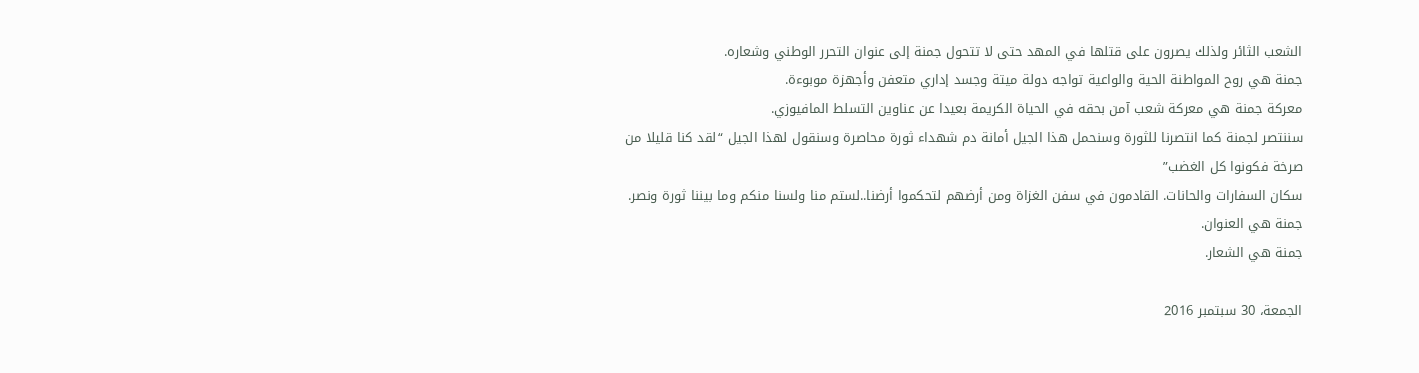الشعب الثائر ولذلك يصرون على قتلها في المهد حتى لا تتحول جمنة إلى عنوان التحرر الوطني وشعاره.
جمنة هي روح المواطنة الحية والواعية تواجه دولة ميتة وجسد إداري متعفن وأجهزة موبوءة.
معركة جمنة هي معركة شعب آمن بحقه في الحياة الكريمة بعيدا عن عناوين التسلط المافيوزي.
سننتصر لجمنة كما انتصرنا للثورة وسنحمل هذا الجيل أمانة دم شهداء ثورة محاصرة وسنقول لهذا الجيل “لقد كنا قليلا من صرخة فكونوا كل الغضب”
سكان السفارات والحانات. القادمون في سفن الغزاة ومن أرضهم لتحكموا أرضنا..لستم منا ولسنا منكم وما بيننا ثورة ونصر. جمنة هي العنوان.
جمنة هي الشعار.

الجمعة، 30 سبتمبر 2016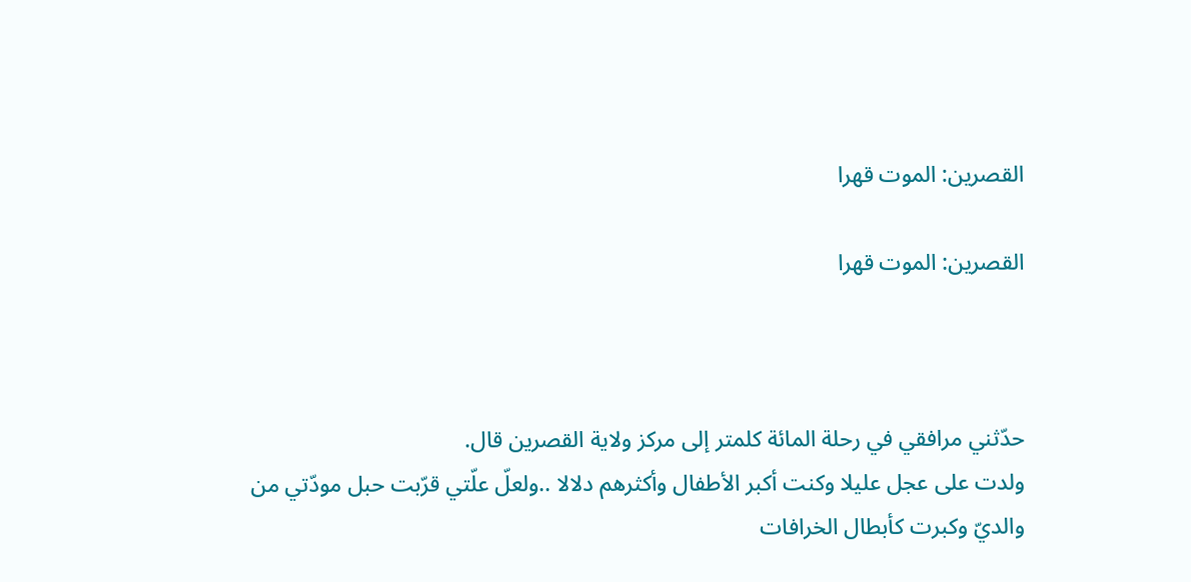القصرين: الموت قهرا

القصرين: الموت قهرا



حدّثني مرافقي في رحلة المائة كلمتر إلى مركز ولاية القصرين قال.
ولدت على عجل عليلا وكنت أكبر الأطفال وأكثرهم دلالا ..ولعلّ علّتي قرّبت حبل مودّتي من والديّ وكبرت كأبطال الخرافات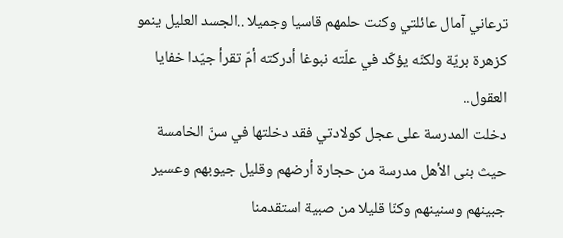ترعاني آمال عائلتي وكنت حلمهم قاسيا وجميلا ..الجسد العليل ينمو كزهرة بريّة ولكنّه يؤكّد في علّته نبوغا أدركته أمّ تقرأ جيّدا خفايا العقول..
دخلت المدرسة على عجل كولادتي فقد دخلتها في سنّ الخامسة حيث بنى الأهل مدرسة من حجارة أرضهم وقليل جيوبهم وعسير جبينهم وسنينهم وكنّا قليلا من صبية استقدمنا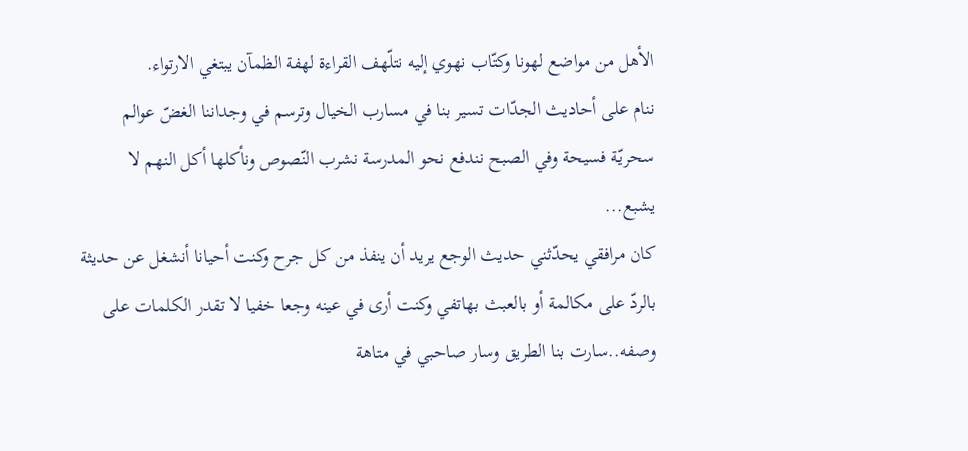الأهل من مواضع لهونا وكتّاب نهوي إليه نتلّهف القراءة لهفة الظمآن يبتغي الارتواء.
ننام على أحاديث الجدّات تسير بنا في مسارب الخيال وترسم في وجداننا الغضّ عوالم سحريّة فسيحة وفي الصبح نندفع نحو المدرسة نشرب النّصوص ونأكلها أكل النهم لا يشبع...
كان مرافقي يحدّثني حديث الوجع يريد أن ينفذ من كل جرح وكنت أحيانا أنشغل عن حديثة بالردّ على مكالمة أو بالعبث بهاتفي وكنت أرى في عينه وجعا خفيا لا تقدر الكلمات على وصفه..سارت بنا الطريق وسار صاحبي في متاهة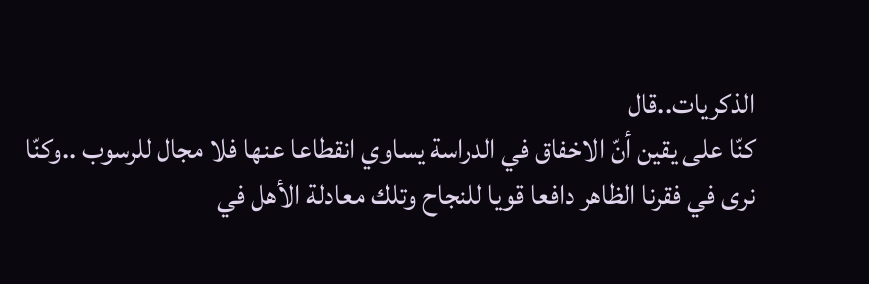الذكريات..قال
كنّا على يقين أنّ الاخفاق في الدراسة يساوي انقطاعا عنها فلا مجال للرسوب ..وكنّا نرى في فقرنا الظاهر دافعا قويا للنجاح وتلك معادلة الأهل في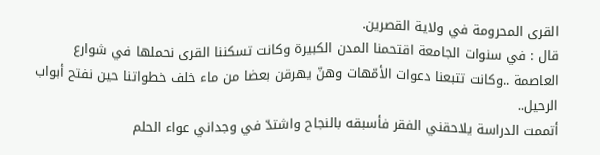القرى المحرومة في ولاية القصرين.
قال : في سنوات الجامعة اقتحمنا المدن الكبيرة وكانت تسكننا القرى نحملها في شوارع العاصمة ..وكانت تتبعنا دعوات الأمّهات وهنّ يهرقن بعضا من ماء خلف خطواتنا حين نفتح أبواب الرحيل..
أتممت الدراسة يلاحقني الفقر فأسبقه بالنجاح واشتدّ في وجداني عواء الحلم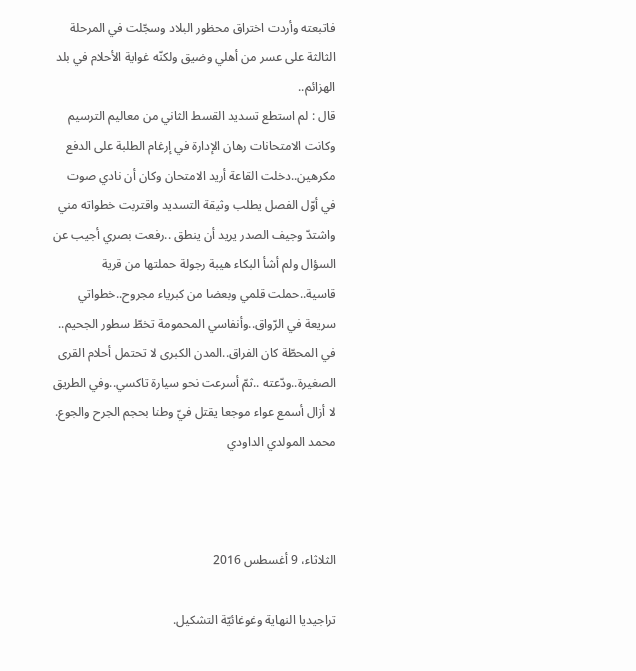فاتبعته وأردت اختراق محظور البلاد وسجّلت في المرحلة الثالثة على عسر من أهلي وضيق ولكنّه غواية الأحلام في بلد الهزائم..
قال : لم استطع تسديد القسط الثاني من معاليم الترسيم وكانت الامتحانات رهان الإدارة في إرغام الطلبة على الدفع مكرهين..دخلت القاعة أريد الامتحان وكان أن نادي صوت في أوّل الفصل يطلب وثيقة التسديد واقتربت خطواته مني واشتدّ وجيف الصدر يريد أن ينطق ..رفعت بصري أجيب عن السؤال ولم أشأ البكاء هيبة رجولة حملتها من قرية قاسية..حملت قلمي وبعضا من كبرياء مجروح..خطواتي سريعة في الرّواق..وأنفاسي المحمومة تخطّ سطور الجحيم..
في المحطّة كان الفراق..المدن الكبرى لا تحتمل أحلام القرى الصغيرة..ودّعته ..ثمّ أسرعت نحو سيارة تاكسي..وفي الطريق لا أزال أسمع عواء موجعا يقتل فيّ وطنا بحجم الجرح والجوع.
محمد المولدي الداودي



الثلاثاء، 9 أغسطس 2016

تراجيديا النهاية وغوغائيّة التشكيل.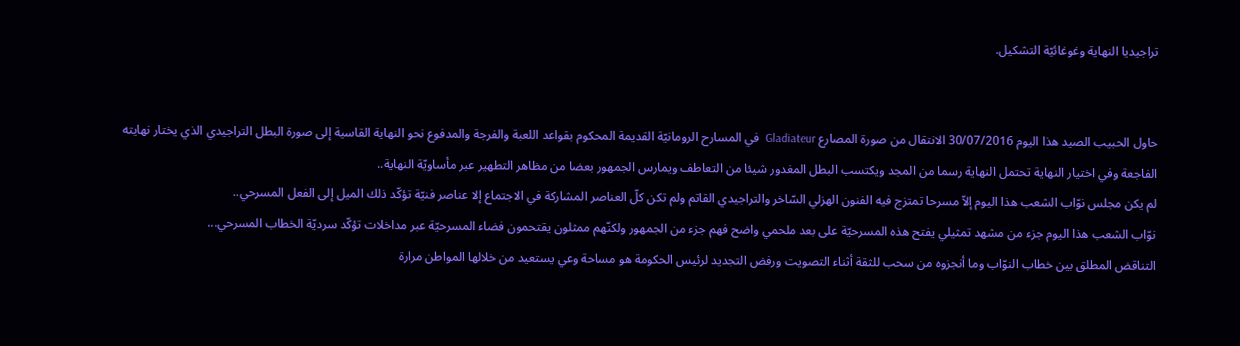تراجيديا النهاية وغوغائيّة التشكيل.


حاول الحبيب الصيد هذا اليوم 30/07/2016 الانتقال من صورة المصارع Gladiateur  في المسارح الرومانيّة القديمة المحكوم بقواعد اللعبة والفرجة والمدفوع نحو النهاية القاسية إلى صورة البطل التراجيدي الذي يختار نهايته الفاجعة وفي اختيار النهاية تحتمل النهاية رسما من المجد ويكتسب البطل المغدور شيئا من التعاطف ويمارس الجمهور بعضا من مظاهر التطهير عبر مأساويّة النهاية..
لم يكن مجلس نوّاب الشعب هذا اليوم إلاّ مسرحا تمتزج فيه الفنون الهزلي السّاخر والتراجيدي القاتم ولم تكن كلّ العناصر المشاركة في الاجتماع إلا عناصر فنيّة تؤكّد ذلك الميل إلى الفعل المسرحي..
نوّاب الشعب هذا اليوم جزء من مشهد تمثيلي يفتح هذه المسرحيّة على بعد ملحمي واضح فهم جزء من الجمهور ولكنّهم ممثلون يقتحمون فضاء المسرحيّة عبر مداخلات تؤكّد سرديّة الخطاب المسرحي...
التناقض المطلق بين خطاب النوّاب وما أنجزوه من سحب للثقة أثناء التصويت ورفض التجديد لرئيس الحكومة هو مساحة وعي يستعيد من خلالها المواطن مرارة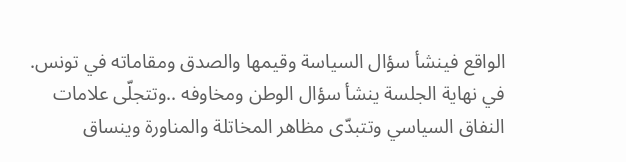الواقع فينشأ سؤال السياسة وقيمها والصدق ومقاماته في تونس.
في نهاية الجلسة ينشأ سؤال الوطن ومخاوفه ..وتتجلّى علامات النفاق السياسي وتتبدّى مظاهر المخاتلة والمناورة وينساق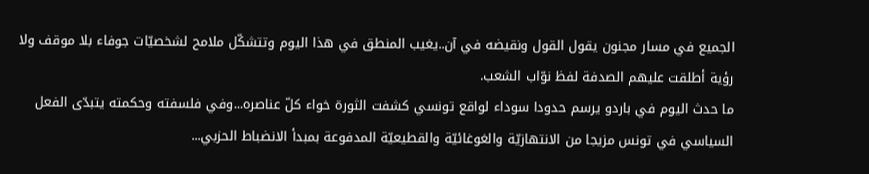الجميع في مسار مجنون يقول القول ونقيضه في آن..يغيب المنطق في هذا اليوم وتتشكّل ملامح لشخصيّات جوفاء بلا موقف ولا رؤية أطلقت عليهم الصدفة لفظ نوّاب الشعب.
ما حدث اليوم في باردو يرسم حدودا سوداء لواقع تونسي كشفت الثورة خواء كلّ عناصره...وفي فلسفته وحكمته يتبدّى الفعل السياسي في تونس مزيجا من الانتهازيّة والغوغائيّة والقطيعيّة المدفوعة بمبدأ الانضباط الحزبي...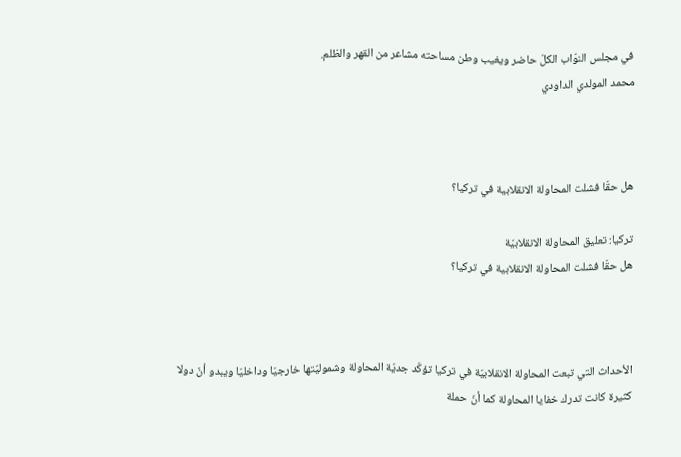في مجلس النوّاب الكلّ حاضر ويغيب وطن مساحته مشاعر من القهر والظلم.
محمد المولدي الداودي



هل حقّا فشلت المحاولة الانقلابية في تركيا؟

تركيا: تعليق المحاولة الانقلابيّة
هل حقّا فشلت المحاولة الانقلابية في تركيا؟



الأحداث التي تبعت المحاولة الانقلابيّة في تركيا تؤكّد جديّة المحاولة وشموليّتها خارجيّا وداخليّا ويبدو أنّ دولا كثيرة كانت تدرك خفايا المحاولة كما أنّ حملة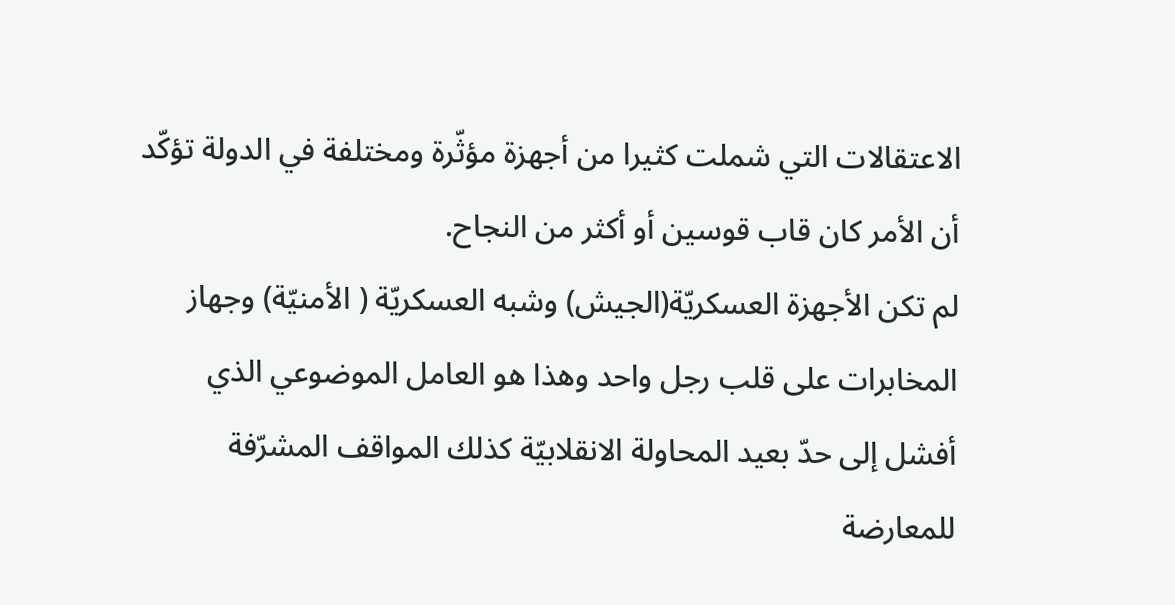الاعتقالات التي شملت كثيرا من أجهزة مؤثّرة ومختلفة في الدولة تؤكّد أن الأمر كان قاب قوسين أو أكثر من النجاح.
لم تكن الأجهزة العسكريّة(الجيش) وشبه العسكريّة ( الأمنيّة) وجهاز المخابرات على قلب رجل واحد وهذا هو العامل الموضوعي الذي أفشل إلى حدّ بعيد المحاولة الانقلابيّة كذلك المواقف المشرّفة للمعارضة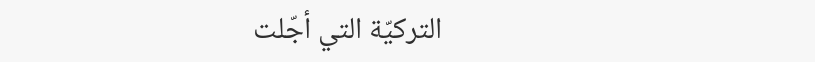التركيّة التي أجّلت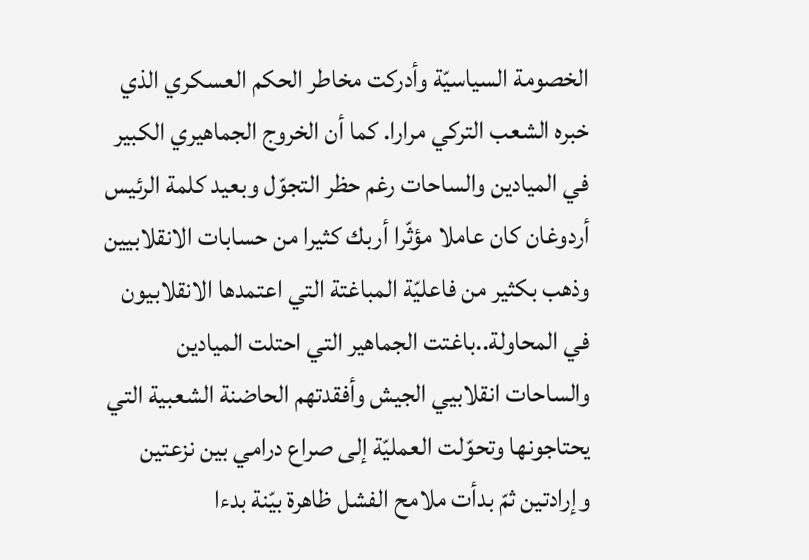الخصومة السياسيّة وأدركت مخاطر الحكم العسكري الذي خبره الشعب التركي مرارا. كما أن الخروج الجماهيري الكبير في الميادين والساحات رغم حظر التجوّل وبعيد كلمة الرئيس أردوغان كان عاملا مؤثّرا أربك كثيرا من حسابات الانقلابيين وذهب بكثير من فاعليّة المباغتة التي اعتمدها الانقلابيون في المحاولة..باغتت الجماهير التي احتلت الميادين والساحات انقلابيي الجيش وأفقدتهم الحاضنة الشعبية التي يحتاجونها وتحوّلت العمليّة إلى صراع درامي بين نزعتين وإرادتين ثمّ بدأت ملامح الفشل ظاهرة بيّنة بدءا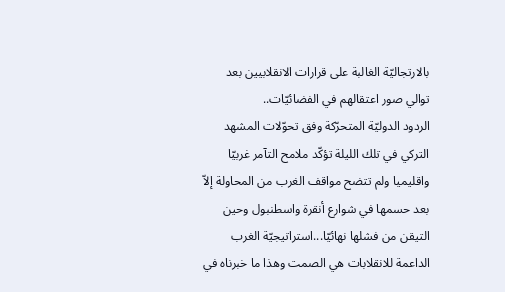بالارتجاليّة الغالبة على قرارات الانقلابيين بعد توالي صور اعتقالهم في الفضائيّات..
الردود الدوليّة المتحرّكة وفق تحوّلات المشهد التركي في تلك الليلة تؤكّد ملامح التآمر غربيّا واقليميا ولم تتضح مواقف الغرب من المحاولة إلاّ بعد حسمها في شوارع أنقرة واسطنبول وحين التيقن من فشلها نهائيّا...استراتيجيّة الغرب الداعمة للانقلابات هي الصمت وهذا ما خبرناه في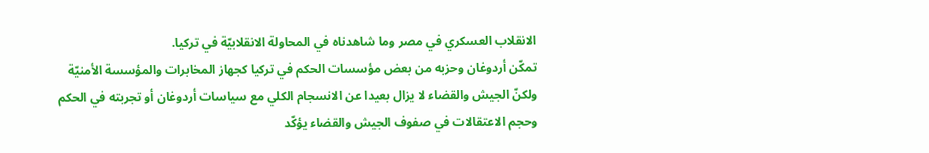الانقلاب العسكري في مصر وما شاهدناه في المحاولة الانقلابيّة في تركيا.
تمكّن أردوغان وحزبه من بعض مؤسسات الحكم في تركيا كجهاز المخابرات والمؤسسة الأمنيّة ولكنّ الجيش والقضاء لا يزال بعيدا عن الانسجام الكلي مع سياسات أردوغان أو تجربته في الحكم وحجم الاعتقالات في صفوف الجيش والقضاء يؤكّد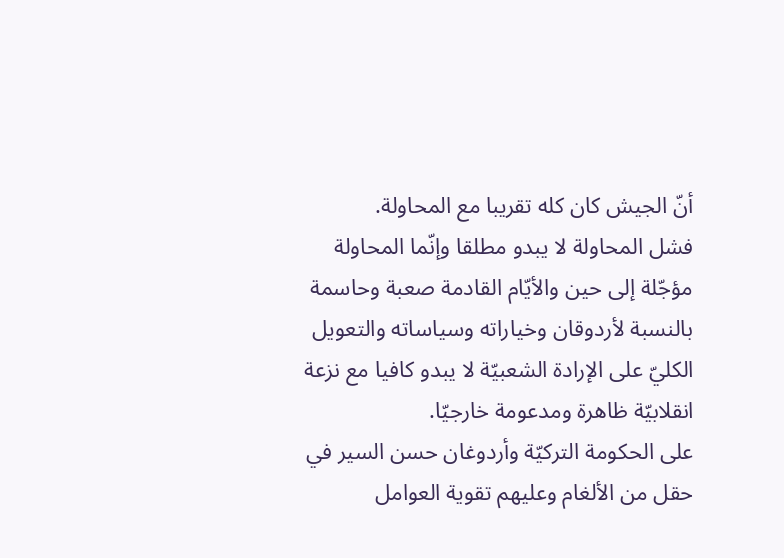أنّ الجيش كان كله تقريبا مع المحاولة.
فشل المحاولة لا يبدو مطلقا وإنّما المحاولة مؤجّلة إلى حين والأيّام القادمة صعبة وحاسمة بالنسبة لأردوقان وخياراته وسياساته والتعويل الكليّ على الإرادة الشعبيّة لا يبدو كافيا مع نزعة انقلابيّة ظاهرة ومدعومة خارجيّا.
على الحكومة التركيّة وأردوغان حسن السير في حقل من الألغام وعليهم تقوية العوامل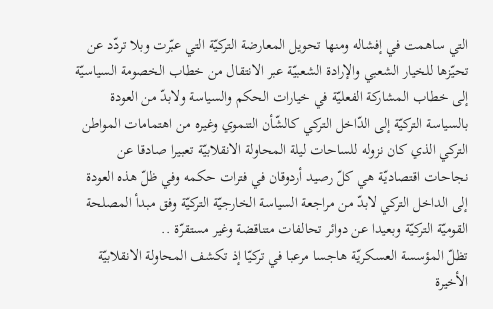التي ساهمت في إفشاله ومنها تحويل المعارضة التركيّة التي عبّرت وبلا تردّد عن تحيّزها للخيار الشعبي والإرادة الشعبيّة عبر الانتقال من خطاب الخصومة السياسيّة إلى خطاب المشاركة الفعليّة في خيارات الحكم والسياسة ولابدّ من العودة بالسياسة التركيّة إلى الدّاخل التركي كالشّأن التنموي وغيره من اهتمامات المواطن التركي الذي كان نزوله للساحات ليلة المحاولة الانقلابيّة تعبيرا صادقا عن نجاحات اقتصاديّة هي كلّ رصيد أردوقان في فترات حكمه وفي ظلّ هذه العودة إلى الداخل التركي لابدّ من مراجعة السياسة الخارجيّة التركيّة وفق مبدأ المصلحة القوميّة التركيّة وبعيدا عن دوائر تحالفات متناقضة وغير مستقرّة ..
تظلّ المؤسسة العسكريّة هاجسا مرعبا في تركيّا إذ تكشف المحاولة الانقلابيّة الأخيرة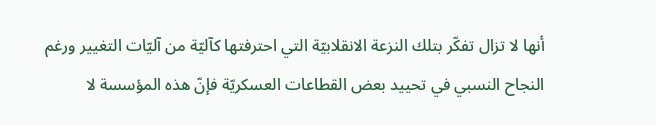أنها لا تزال تفكّر بتلك النزعة الانقلابيّة التي احترفتها كآليّة من آليّات التغيير ورغم النجاح النسبي في تحييد بعض القطاعات العسكريّة فإنّ هذه المؤسسة لا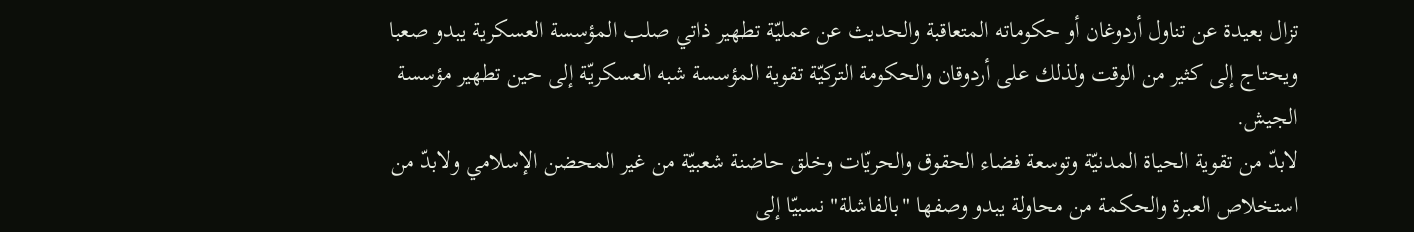تزال بعيدة عن تناول أردوغان أو حكوماته المتعاقبة والحديث عن عمليّة تطهير ذاتي صلب المؤسسة العسكرية يبدو صعبا ويحتاج إلى كثير من الوقت ولذلك على أردوقان والحكومة التركيّة تقوية المؤسسة شبه العسكريّة إلى حين تطهير مؤسسة الجيش.
لابدّ من تقوية الحياة المدنيّة وتوسعة فضاء الحقوق والحريّات وخلق حاضنة شعبيّة من غير المحضن الإسلامي ولابدّ من استخلاص العبرة والحكمة من محاولة يبدو وصفها "بالفاشلة" نسبيّا إلى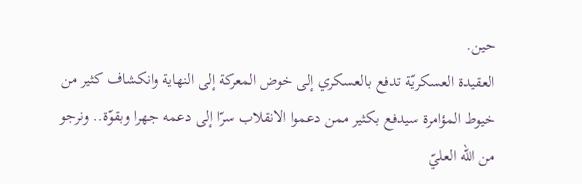حين.
العقيدة العسكريّة تدفع بالعسكري إلى خوض المعركة إلى النهاية وانكشاف كثير من خيوط المؤامرة سيدفع بكثير ممن دعموا الانقلاب سرّا إلى دعمه جهرا وبقوّة.. ونرجو من الله العليّ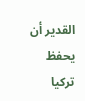القدير أن يحفظ تركيا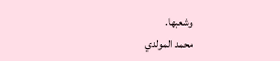وشعبها.
محمد المولدي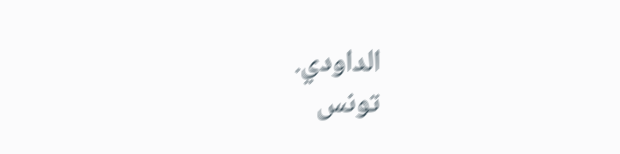الداودي.
تونس